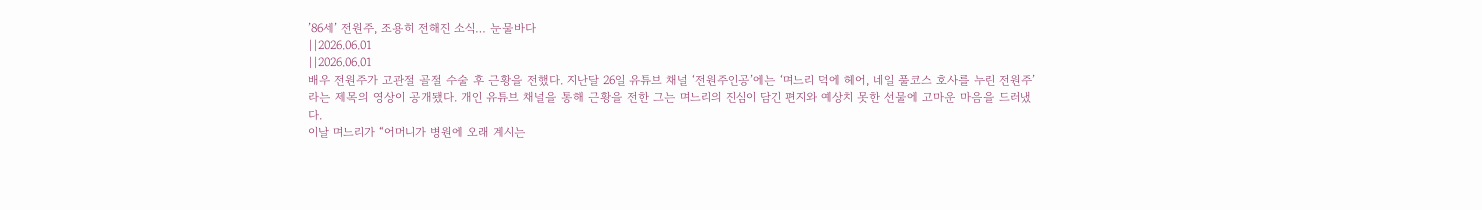’86세’ 전원주, 조용히 전해진 소식… 눈물바다
||2026.06.01
||2026.06.01
배우 전원주가 고관절 골절 수술 후 근황을 전했다. 지난달 26일 유튜브 채널 ‘전원주인공’에는 ‘며느리 덕에 헤어, 네일 풀코스 호사를 누린 전원주’라는 제목의 영상이 공개됐다. 개인 유튜브 채널을 통해 근황을 전한 그는 며느리의 진심이 담긴 편지와 예상치 못한 선물에 고마운 마음을 드러냈다.
이날 며느리가 “어머니가 병원에 오래 계시는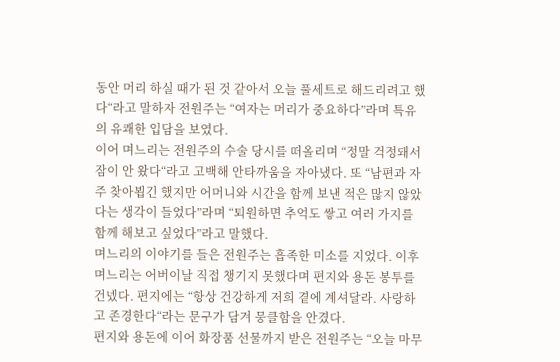동안 머리 하실 때가 된 것 같아서 오늘 풀세트로 해드리려고 했다“라고 말하자 전원주는 “여자는 머리가 중요하다”라며 특유의 유쾌한 입담을 보였다.
이어 며느리는 전원주의 수술 당시를 떠올리며 “정말 걱정돼서 잠이 안 왔다“라고 고백해 안타까움을 자아냈다. 또 “남편과 자주 찾아뵙긴 했지만 어머니와 시간을 함께 보낸 적은 많지 않았다는 생각이 들었다”라며 “퇴원하면 추억도 쌓고 여러 가지를 함께 해보고 싶었다”라고 말했다.
며느리의 이야기를 들은 전원주는 흡족한 미소를 지었다. 이후 며느리는 어버이날 직접 챙기지 못했다며 편지와 용돈 봉투를 건넸다. 편지에는 “항상 건강하게 저희 곁에 계셔달라. 사랑하고 존경한다“라는 문구가 담겨 뭉클함을 안겼다.
편지와 용돈에 이어 화장품 선물까지 받은 전원주는 “오늘 마무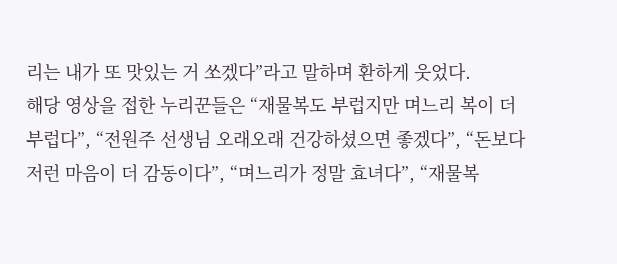리는 내가 또 맛있는 거 쏘겠다”라고 말하며 환하게 웃었다.
해당 영상을 접한 누리꾼들은 “재물복도 부럽지만 며느리 복이 더 부럽다”, “전원주 선생님 오래오래 건강하셨으면 좋겠다”, “돈보다 저런 마음이 더 감동이다”, “며느리가 정말 효녀다”, “재물복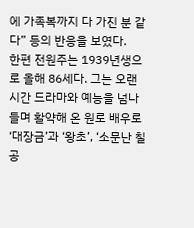에 가족복까지 다 가진 분 같다” 등의 반응을 보였다.
한편 전원주는 1939년생으로 올해 86세다. 그는 오랜 시간 드라마와 예능을 넘나들며 활약해 온 원로 배우로 ‘대장금’과 ‘왕초’, ‘소문난 칠공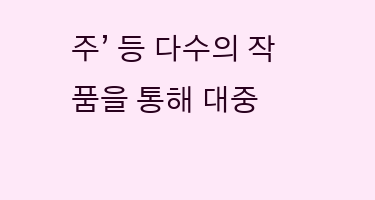주’ 등 다수의 작품을 통해 대중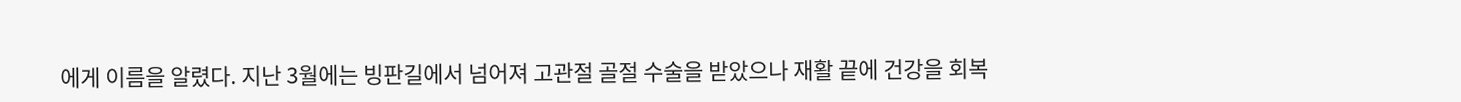에게 이름을 알렸다. 지난 3월에는 빙판길에서 넘어져 고관절 골절 수술을 받았으나 재활 끝에 건강을 회복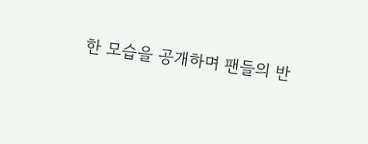한 모습을 공개하며 팬들의 반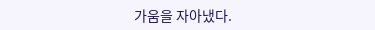가움을 자아냈다.